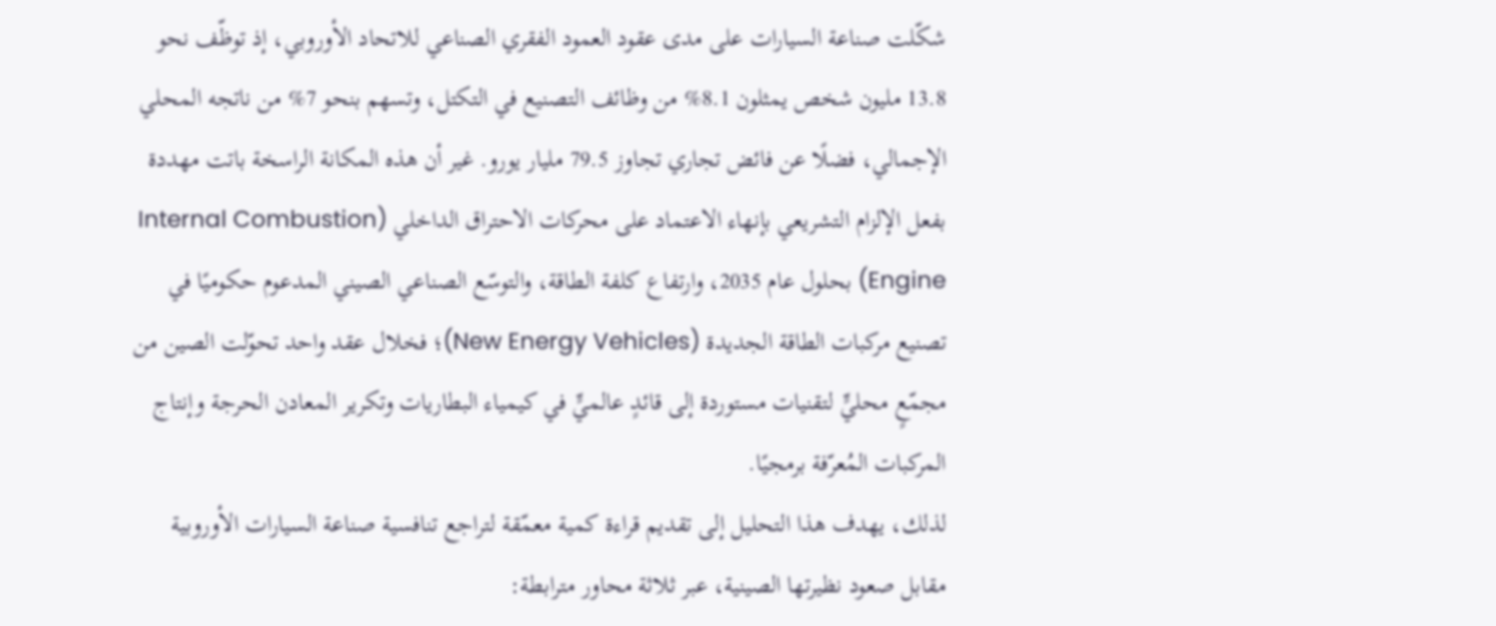شكّلت صناعة السيارات على مدى عقود العمود الفقري الصناعي للاتحاد الأوروبي، إذ توظّف نحو 13.8 مليون شخص يمثلون 8.1% من وظائف التصنيع في التكتل، وتسهم بنحو 7% من ناتجه المحلي الإجمالي، فضلًا عن فائض تجاري تجاوز 79.5 مليار يورو. غير أن هذه المكانة الراسخة باتت مهددة بفعل الإلزام التشريعي بإنهاء الاعتماد على محركات الاحتراق الداخلي (Internal Combustion Engine) بحلول عام 2035، وارتفاع كلفة الطاقة، والتوسّع الصناعي الصيني المدعوم حكوميًا في تصنيع مركبات الطاقة الجديدة (New Energy Vehicles)؛ فخلال عقد واحد تحوّلت الصين من مجمّعٍ محليٍّ لتقنيات مستوردة إلى قائدٍ عالميٍّ في كيمياء البطاريات وتكرير المعادن الحرجة وإنتاج المركبات المُعرّفة برمجيًا.
لذلك، يهدف هذا التحليل إلى تقديم قراءة كمية معمّقة لتراجع تنافسية صناعة السيارات الأوروبية مقابل صعود نظيرتها الصينية، عبر ثلاثة محاور مترابطة: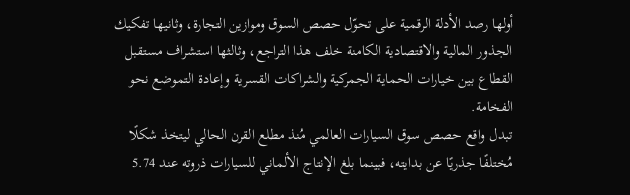أولها رصد الأدلة الرقمية على تحوّل حصص السوق وموازين التجارة، وثانيها تفكيك الجذور المالية والاقتصادية الكامنة خلف هذا التراجع، وثالثها استشراف مستقبل القطاع بين خيارات الحماية الجمركية والشراكات القسرية وإعادة التموضع نحو الفخامة.
تبدل واقع حصص سوق السيارات العالمي مُنذ مطلع القرن الحالي ليتخذ شكلًا مُختلفًا جذريًا عن بدايته، فبينما بلغ الإنتاج الألماني للسيارات ذروته عند 5.74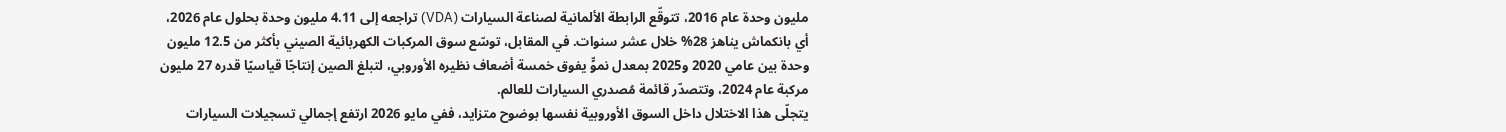مليون وحدة عام 2016، تتوقّع الرابطة الألمانية لصناعة السيارات (VDA) تراجعه إلى 4.11 مليون وحدة بحلول عام 2026، أي بانكماش يناهز 28% خلال عشر سنوات. في المقابل، توسّع سوق المركبات الكهربائية الصيني بأكثر من 12.5 مليون وحدة بين عامي 2020 و2025 بمعدل نموٍّ يفوق خمسة أضعاف نظيره الأوروبي، لتبلغ الصين إنتاجًا قياسيًا قدره 27 مليون مركبة عام 2024، وتتصدّر قائمة مُصدري السيارات للعالم.
يتجلّى هذا الاختلال داخل السوق الأوروبية نفسها بوضوح متزايد، ففي مايو 2026 ارتفع إجمالي تسجيلات السيارات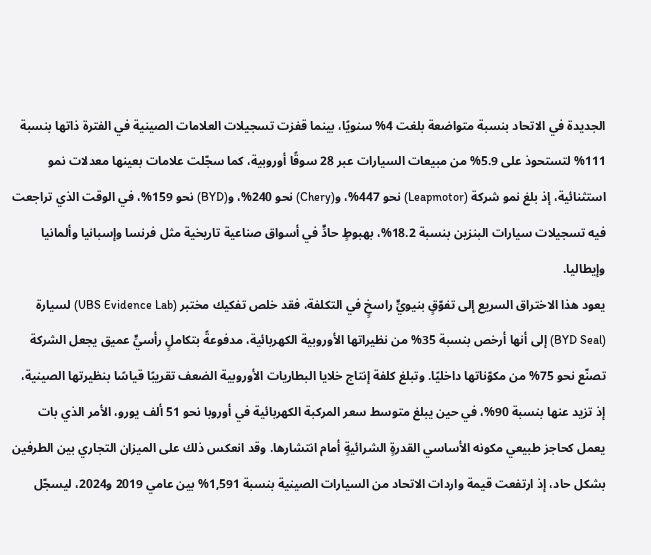الجديدة في الاتحاد بنسبة متواضعة بلغت 4% سنويًا، بينما قفزت تسجيلات العلامات الصينية في الفترة ذاتها بنسبة 111% لتستحوذ على 5.9% من مبيعات السيارات عبر 28 سوقًا أوروبية، كما سجّلت علامات بعينها معدلات نمو استثنائية، إذ بلغ نمو شركة (Leapmotor) نحو 447%، و(Chery) نحو 240%، و(BYD) نحو 159%، في الوقت الذي تراجعت فيه تسجيلات سيارات البنزين بنسبة 18.2%، بهبوطٍ حادٍّ في أسواق صناعية تاريخية مثل فرنسا وإسبانيا وألمانيا وإيطاليا.
يعود هذا الاختراق السريع إلى تفوّقٍ بنيويٍّ راسخٍ في التكلفة، فقد خلص تفكيك مختبر (UBS Evidence Lab) لسيارة (BYD Seal) إلى أنها أرخص بنسبة 35% من نظيراتها الأوروبية الكهربائية، مدفوعةً بتكاملٍ رأسيٍّ عميق يجعل الشركة تصنّع نحو 75% من مكوّناتها داخليًا. وتبلغ كلفة إنتاج خلايا البطاريات الأوروبية الضعف تقريبًا قياسًا بنظيرتها الصينية، إذ تزيد عنها بنسبة 90%، في حين يبلغ متوسط سعر المركبة الكهربائية في أوروبا نحو 51 ألف يورو، الأمر الذي بات يعمل كحاجز طبيعي مكونه الأساسي القدرةٍ الشرائيةٍ أمام انتشارها. وقد انعكس ذلك على الميزان التجاري بين الطرفين بشكل حاد، إذ ارتفعت قيمة واردات الاتحاد من السيارات الصينية بنسبة 1,591% بين عامي 2019 و2024، ليسجّل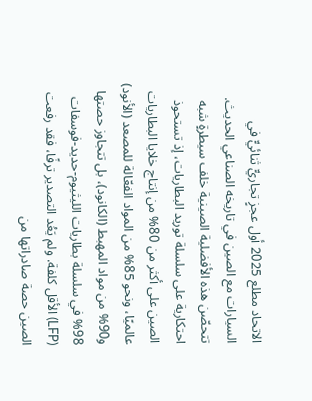الاتحاد مطلع 2025 أول عجزٍ تجاريٍّ ثنائيٍّ في السيارات مع الصين في تاريخه الصناعي الحديث.
تتحصّن هذه الأفضلية الصينية خلف سيطرةٍ شبه احتكارية على سلسلة توريد البطاريات، إذ تستحوذ الصين على أكثر من 80% من إنتاج خلايا البطاريات عالميًا، ونحو 85% من المواد الفعّالة للمصعد (الأنود) و90% من مواد المهبط (الكانود)، بل تتجاوز حصتها 98% في سلسلة بطاريات الليثيوم-حديد-فوسفات (LFP) الأقل كلفة. ولم يَعُد التصدير ترفًا، فقد رفعت الصين حصة صادراتها من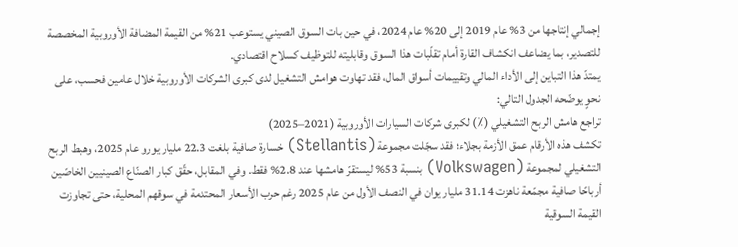إجمالي إنتاجها من 3% عام 2019 إلى 20% عام 2024، في حين بات السوق الصيني يستوعب 21% من القيمة المضافة الأوروبية المخصصة للتصدير، بما يضاعف انكشاف القارة أمام تقلّبات هذا السوق وقابليته للتوظيف كسلاح اقتصادي.
يمتدّ هذا التباين إلى الأداء المالي وتقييمات أسواق المال، فقد تهاوت هوامش التشغيل لدى كبرى الشركات الأوروبية خلال عامين فحسب، على نحوٍ يوضّحه الجدول التالي:
تراجع هامش الربح التشغيلي (٪) لكبرى شركات السيارات الأوروبية (2021–2025)
تكشف هذه الأرقام عمق الأزمة بجلاء؛ فقد سجّلت مجموعة (Stellantis) خسارة صافية بلغت 22.3 مليار يورو عام 2025، وهبط الربح التشغيلي لمجموعة (Volkswagen) بنسبة 53% ليستقرّ هامشها عند 2.8% فقط. وفي المقابل، حقّق كبار الصنّاع الصينيين الخاصّين أرباحًا صافية مجمّعة ناهزت 31.14 مليار يوان في النصف الأول من عام 2025 رغم حرب الأسعار المحتدمة في سوقهم المحلية، حتى تجاوزت القيمة السوقية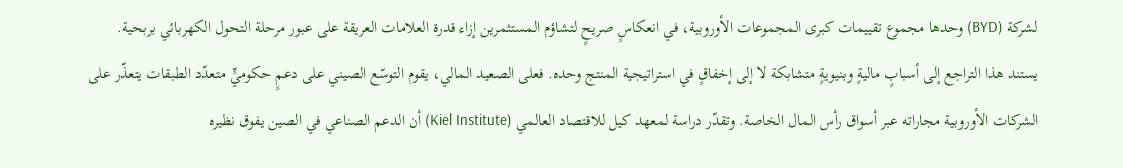لشركة (BYD) وحدها مجموع تقييمات كبرى المجموعات الأوروبية، في انعكاسٍ صريحٍ لتشاؤم المستثمرين إزاء قدرة العلامات العريقة على عبور مرحلة التحول الكهربائي بربحية.
يستند هذا التراجع إلى أسبابٍ ماليةٍ وبنيويةٍ متشابكة لا إلى إخفاقٍ في استراتيجية المنتج وحده. فعلى الصعيد المالي، يقوم التوسّع الصيني على دعمٍ حكوميٍّ متعدّد الطبقات يتعذّر على الشركات الأوروبية مجاراته عبر أسواق رأس المال الخاصة. وتقدّر دراسة لمعهد كيل للاقتصاد العالمي (Kiel Institute) أن الدعم الصناعي في الصين يفوق نظيره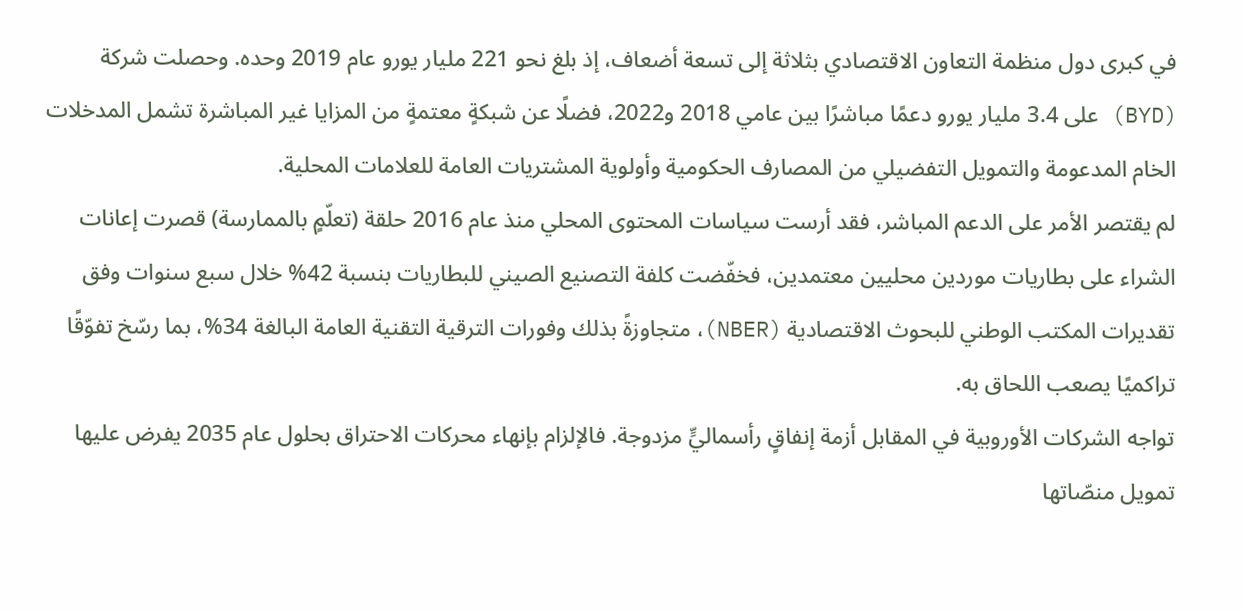في كبرى دول منظمة التعاون الاقتصادي بثلاثة إلى تسعة أضعاف، إذ بلغ نحو 221 مليار يورو عام 2019 وحده. وحصلت شركة (BYD) على 3.4 مليار يورو دعمًا مباشرًا بين عامي 2018 و2022، فضلًا عن شبكةٍ معتمةٍ من المزايا غير المباشرة تشمل المدخلات الخام المدعومة والتمويل التفضيلي من المصارف الحكومية وأولوية المشتريات العامة للعلامات المحلية.
لم يقتصر الأمر على الدعم المباشر، فقد أرست سياسات المحتوى المحلي منذ عام 2016 حلقة (تعلّمٍ بالممارسة) قصرت إعانات الشراء على بطاريات موردين محليين معتمدين، فخفّضت كلفة التصنيع الصيني للبطاريات بنسبة 42% خلال سبع سنوات وفق تقديرات المكتب الوطني للبحوث الاقتصادية (NBER)، متجاوزةً بذلك وفورات الترقية التقنية العامة البالغة 34%، بما رسّخ تفوّقًا تراكميًا يصعب اللحاق به.
تواجه الشركات الأوروبية في المقابل أزمة إنفاقٍ رأسماليٍّ مزدوجة. فالإلزام بإنهاء محركات الاحتراق بحلول عام 2035 يفرض عليها تمويل منصّاتها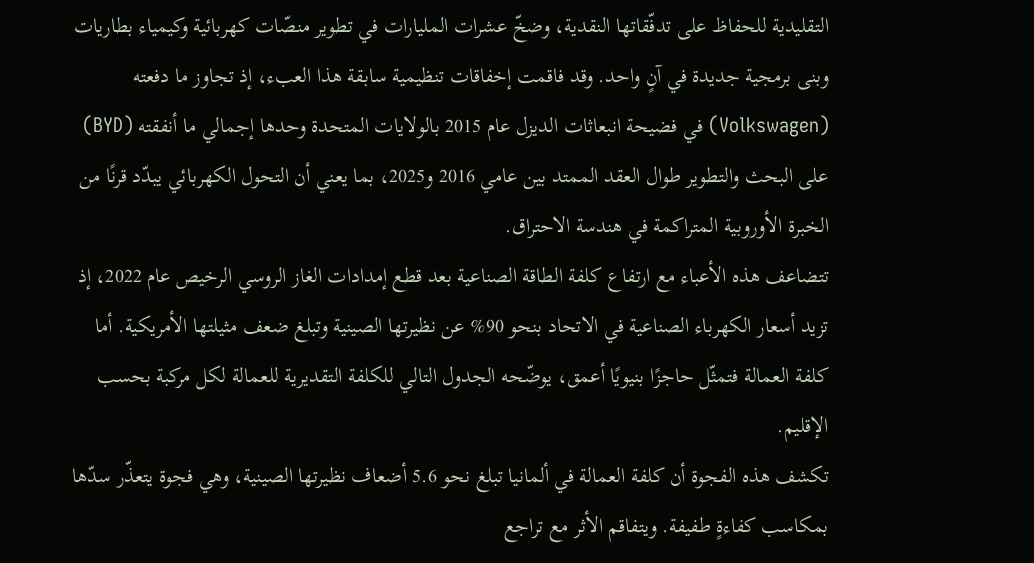التقليدية للحفاظ على تدفّقاتها النقدية، وضخّ عشرات المليارات في تطوير منصّات كهربائية وكيمياء بطاريات وبنى برمجية جديدة في آنٍ واحد. وقد فاقمت إخفاقات تنظيمية سابقة هذا العبء، إذ تجاوز ما دفعته (Volkswagen) في فضيحة انبعاثات الديزل عام 2015 بالولايات المتحدة وحدها إجمالي ما أنفقته (BYD) على البحث والتطوير طوال العقد الممتد بين عامي 2016 و2025، بما يعني أن التحول الكهربائي يبدّد قرنًا من الخبرة الأوروبية المتراكمة في هندسة الاحتراق.
تتضاعف هذه الأعباء مع ارتفاع كلفة الطاقة الصناعية بعد قطع إمدادات الغاز الروسي الرخيص عام 2022، إذ تزيد أسعار الكهرباء الصناعية في الاتحاد بنحو 90% عن نظيرتها الصينية وتبلغ ضعف مثيلتها الأمريكية. أما كلفة العمالة فتمثّل حاجزًا بنيويًا أعمق، يوضّحه الجدول التالي للكلفة التقديرية للعمالة لكل مركبة بحسب الإقليم.
تكشف هذه الفجوة أن كلفة العمالة في ألمانيا تبلغ نحو 5.6 أضعاف نظيرتها الصينية، وهي فجوة يتعذّر سدّها بمكاسب كفاءةٍ طفيفة. ويتفاقم الأثر مع تراجع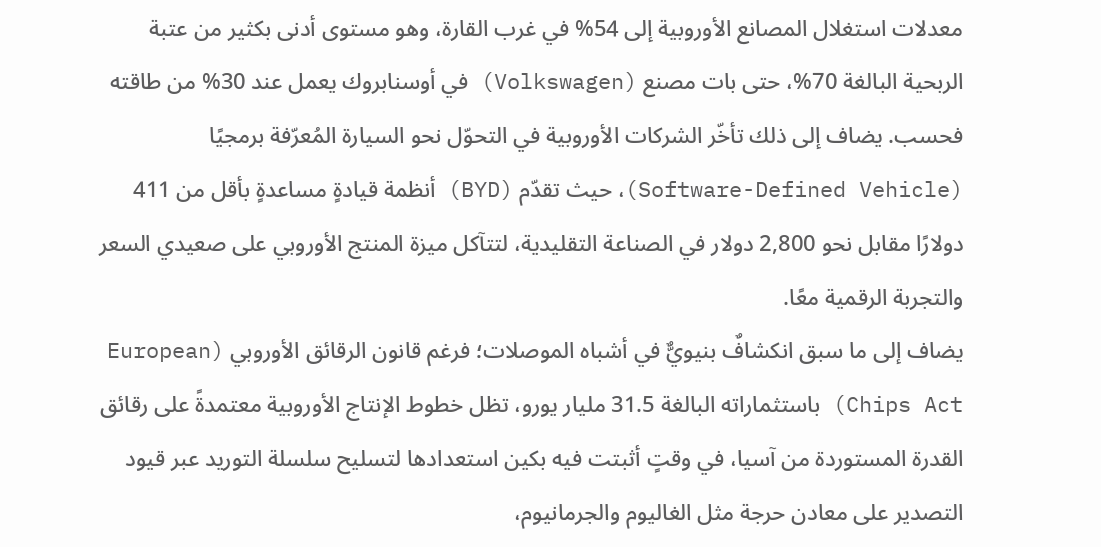معدلات استغلال المصانع الأوروبية إلى 54% في غرب القارة، وهو مستوى أدنى بكثير من عتبة الربحية البالغة 70%، حتى بات مصنع (Volkswagen) في أوسنابروك يعمل عند 30% من طاقته فحسب. يضاف إلى ذلك تأخّر الشركات الأوروبية في التحوّل نحو السيارة المُعرّفة برمجيًا (Software-Defined Vehicle)، حيث تقدّم (BYD) أنظمة قيادةٍ مساعدةٍ بأقل من 411 دولارًا مقابل نحو 2,800 دولار في الصناعة التقليدية، لتتآكل ميزة المنتج الأوروبي على صعيدي السعر والتجربة الرقمية معًا.
يضاف إلى ما سبق انكشافٌ بنيويٌّ في أشباه الموصلات؛ فرغم قانون الرقائق الأوروبي (European Chips Act) باستثماراته البالغة 31.5 مليار يورو، تظل خطوط الإنتاج الأوروبية معتمدةً على رقائق القدرة المستوردة من آسيا، في وقتٍ أثبتت فيه بكين استعدادها لتسليح سلسلة التوريد عبر قيود التصدير على معادن حرجة مثل الغاليوم والجرمانيوم،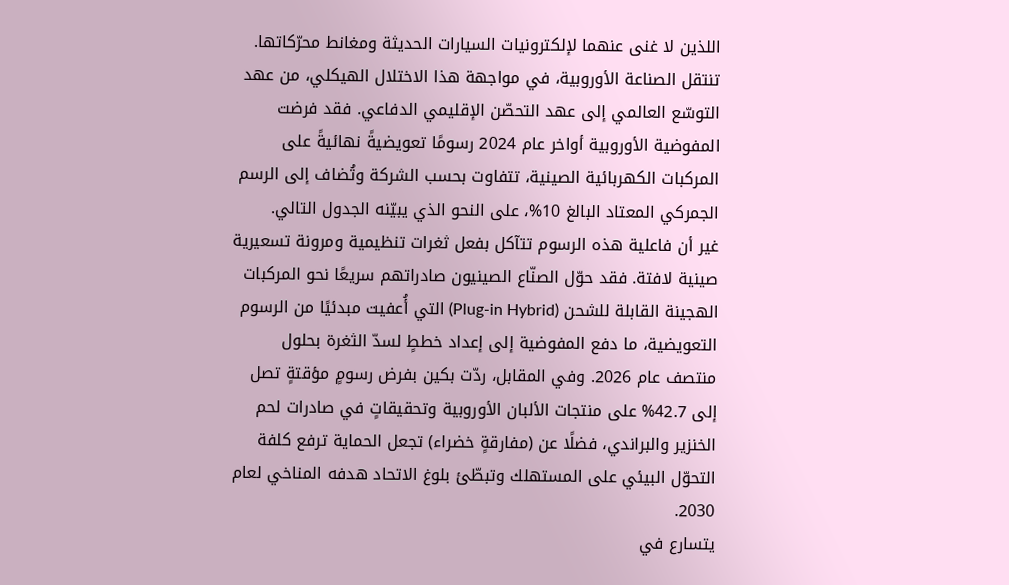اللذين لا غنى عنهما لإلكترونيات السيارات الحديثة ومغانط محرّكاتها.
تنتقل الصناعة الأوروبية، في مواجهة هذا الاختلال الهيكلي، من عهد التوسّع العالمي إلى عهد التحصّن الإقليمي الدفاعي. فقد فرضت المفوضية الأوروبية أواخر عام 2024 رسومًا تعويضيةً نهائيةً على المركبات الكهربائية الصينية، تتفاوت بحسب الشركة وتُضاف إلى الرسم الجمركي المعتاد البالغ 10%، على النحو الذي يبيّنه الجدول التالي.
غير أن فاعلية هذه الرسوم تتآكل بفعل ثغرات تنظيمية ومرونة تسعيرية صينية لافتة. فقد حوّل الصنّاع الصينيون صادراتهم سريعًا نحو المركبات الهجينة القابلة للشحن (Plug-in Hybrid) التي أُعفيت مبدئيًا من الرسوم التعويضية، ما دفع المفوضية إلى إعداد خططٍ لسدّ الثغرة بحلول منتصف عام 2026. وفي المقابل، ردّت بكين بفرض رسومٍ مؤقتةٍ تصل إلى 42.7% على منتجات الألبان الأوروبية وتحقيقاتٍ في صادرات لحم الخنزير والبراندي، فضلًا عن (مفارقةٍ خضراء) تجعل الحماية ترفع كلفة التحوّل البيئي على المستهلك وتبطّئ بلوغ الاتحاد هدفه المناخي لعام 2030.
يتسارع في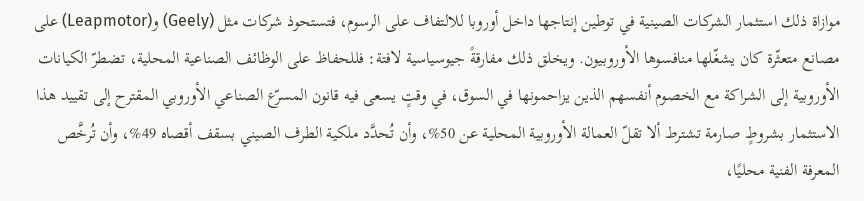موازاة ذلك استثمار الشركات الصينية في توطين إنتاجها داخل أوروبا للالتفاف على الرسوم، فتستحوذ شركات مثل (Geely) و(Leapmotor) على مصانع متعثّرة كان يشغّلها منافسوها الأوروبيون. ويخلق ذلك مفارقةً جيوسياسية لافتة: فللحفاظ على الوظائف الصناعية المحلية، تضطرّ الكيانات الأوروبية إلى الشراكة مع الخصوم أنفسهم الذين يزاحمونها في السوق، في وقتٍ يسعى فيه قانون المسرّع الصناعي الأوروبي المقترح إلى تقييد هذا الاستثمار بشروطٍ صارمة تشترط ألا تقلّ العمالة الأوروبية المحلية عن 50%، وأن تُحدَّد ملكية الطرف الصيني بسقف أقصاه 49%، وأن تُرخَّص المعرفة الفنية محليًا،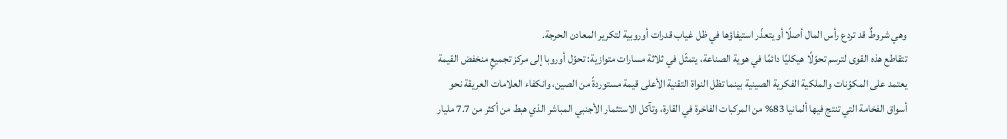وهي شروطٌ قد تردع رأس المال أصلًا أو يتعذّر استيفاؤها في ظل غياب قدرات أوروبية لتكرير المعادن الحرجة.
تتقاطع هذه القوى لترسم تحوّلًا هيكليًا دائمًا في هوية الصناعة، يتمثّل في ثلاثة مسارات متوازية: تحوّل أوروبا إلى مركز تجميعٍ منخفض القيمة يعتمد على المكوّنات والملكية الفكرية الصينية بينما تظل النواة التقنية الأعلى قيمة مستوردةً من الصين، وانكفاء العلامات العريقة نحو أسواق الفخامة التي تنتج فيها ألمانيا 83% من المركبات الفاخرة في القارة، وتآكل الاستثمار الأجنبي المباشر الذي هبط من أكثر من 7.7 مليار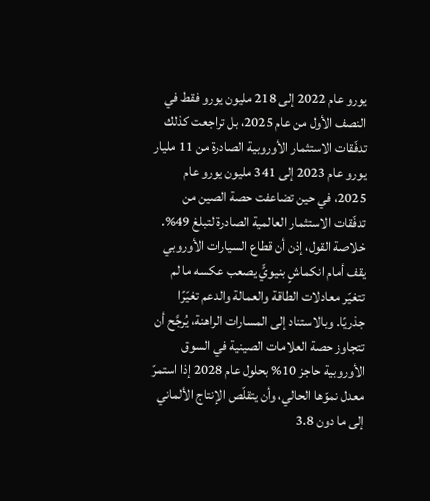يورو عام 2022 إلى 218 مليون يورو فقط في النصف الأول من عام 2025، بل تراجعت كذلك تدفّقات الاستثمار الأوروبية الصادرة من 11 مليار يورو عام 2023 إلى 341 مليون يورو عام 2025، في حين تضاعفت حصة الصين من تدفّقات الاستثمار العالمية الصادرة لتبلغ 49%.
خلاصة القول، إذن أن قطاع السيارات الأوروبي يقف أمام انكماشٍ بنيويٍّ يصعب عكسه ما لم تتغيّر معادلات الطاقة والعمالة والدعم تغيّرًا جذريًا. وبالاستناد إلى المسارات الراهنة، يُرجَّح أن تتجاوز حصة العلامات الصينية في السوق الأوروبية حاجز 10% بحلول عام 2028 إذا استمرّ معدل نموّها الحالي، وأن يتقلّص الإنتاج الألماني إلى ما دون 3.8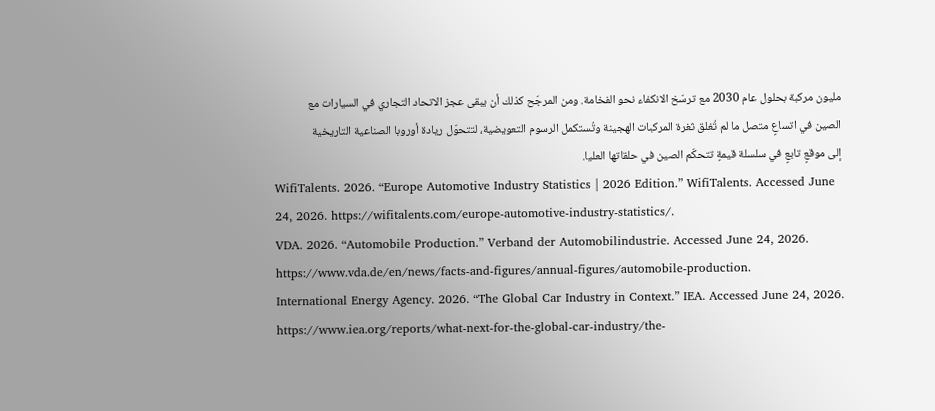مليون مركبة بحلول عام 2030 مع ترسّخ الانكفاء نحو الفخامة. ومن المرجّح كذلك أن يبقى عجز الاتحاد التجاري في السيارات مع الصين في اتساعٍ متصل ما لم تُغلق ثغرة المركبات الهجينة وتُستكمل الرسوم التعويضية، لتتحوّل ريادة أوروبا الصناعية التاريخية إلى موقعٍ تابعٍ في سلسلة قيمةٍ تتحكّم الصين في حلقاتها العليا.
WifiTalents. 2026. “Europe Automotive Industry Statistics | 2026 Edition.” WifiTalents. Accessed June 24, 2026. https://wifitalents.com/europe-automotive-industry-statistics/.
VDA. 2026. “Automobile Production.” Verband der Automobilindustrie. Accessed June 24, 2026. https://www.vda.de/en/news/facts-and-figures/annual-figures/automobile-production.
International Energy Agency. 2026. “The Global Car Industry in Context.” IEA. Accessed June 24, 2026. https://www.iea.org/reports/what-next-for-the-global-car-industry/the-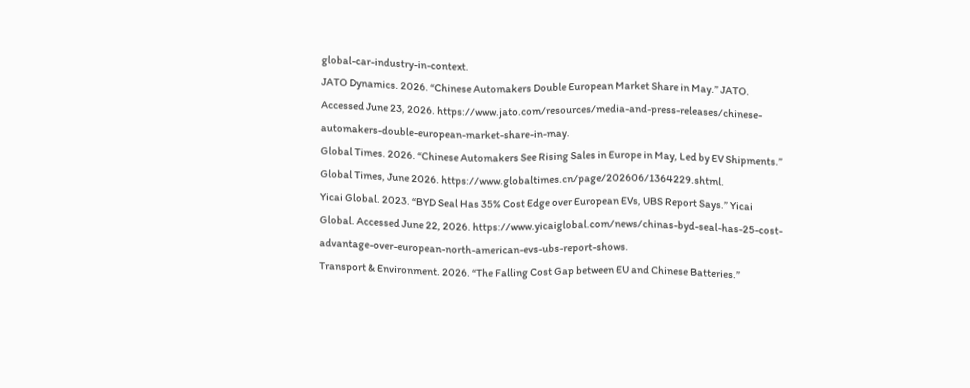global-car-industry-in-context.
JATO Dynamics. 2026. “Chinese Automakers Double European Market Share in May.” JATO. Accessed June 23, 2026. https://www.jato.com/resources/media-and-press-releases/chinese-automakers-double-european-market-share-in-may.
Global Times. 2026. “Chinese Automakers See Rising Sales in Europe in May, Led by EV Shipments.” Global Times, June 2026. https://www.globaltimes.cn/page/202606/1364229.shtml.
Yicai Global. 2023. “BYD Seal Has 35% Cost Edge over European EVs, UBS Report Says.” Yicai Global. Accessed June 22, 2026. https://www.yicaiglobal.com/news/chinas-byd-seal-has-25-cost-advantage-over-european-north-american-evs-ubs-report-shows.
Transport & Environment. 2026. “The Falling Cost Gap between EU and Chinese Batteries.”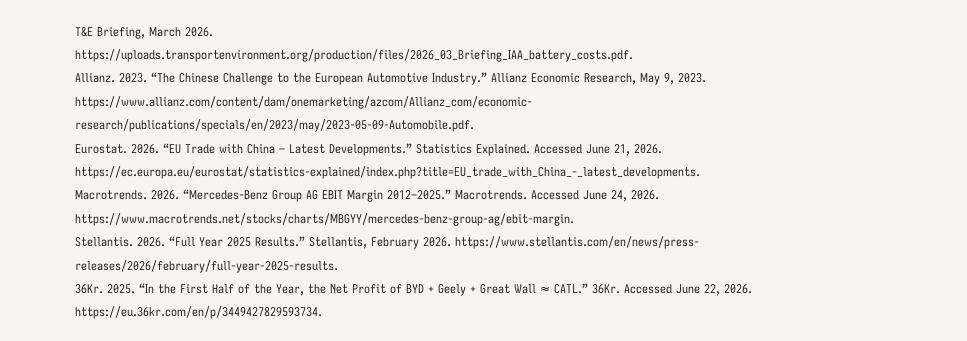T&E Briefing, March 2026. https://uploads.transportenvironment.org/production/files/2026_03_Briefing_IAA_battery_costs.pdf.
Allianz. 2023. “The Chinese Challenge to the European Automotive Industry.” Allianz Economic Research, May 9, 2023. https://www.allianz.com/content/dam/onemarketing/azcom/Allianz_com/economic-research/publications/specials/en/2023/may/2023-05-09-Automobile.pdf.
Eurostat. 2026. “EU Trade with China – Latest Developments.” Statistics Explained. Accessed June 21, 2026. https://ec.europa.eu/eurostat/statistics-explained/index.php?title=EU_trade_with_China_-_latest_developments.
Macrotrends. 2026. “Mercedes-Benz Group AG EBIT Margin 2012–2025.” Macrotrends. Accessed June 24, 2026. https://www.macrotrends.net/stocks/charts/MBGYY/mercedes-benz-group-ag/ebit-margin.
Stellantis. 2026. “Full Year 2025 Results.” Stellantis, February 2026. https://www.stellantis.com/en/news/press-releases/2026/february/full-year-2025-results.
36Kr. 2025. “In the First Half of the Year, the Net Profit of BYD + Geely + Great Wall ≈ CATL.” 36Kr. Accessed June 22, 2026. https://eu.36kr.com/en/p/3449427829593734.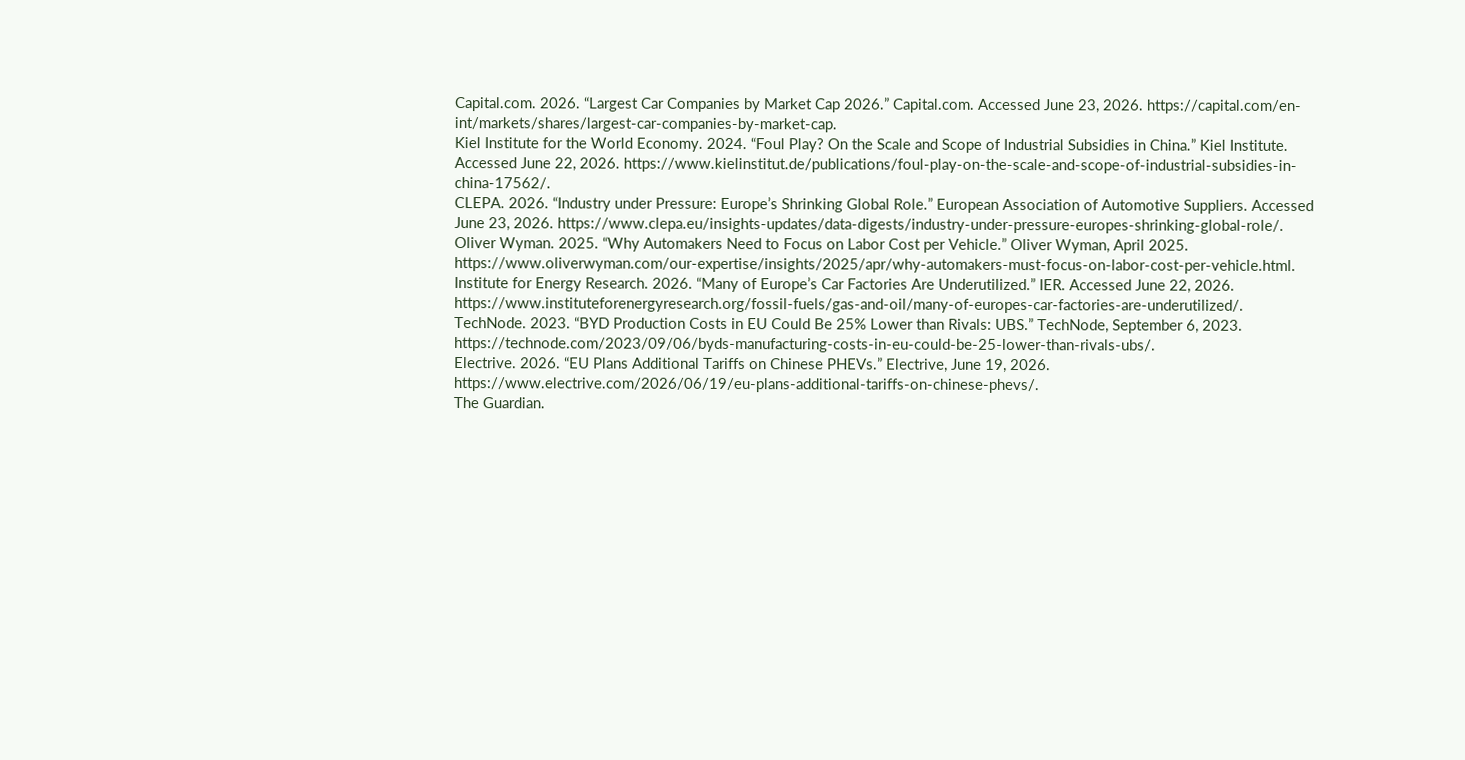Capital.com. 2026. “Largest Car Companies by Market Cap 2026.” Capital.com. Accessed June 23, 2026. https://capital.com/en-int/markets/shares/largest-car-companies-by-market-cap.
Kiel Institute for the World Economy. 2024. “Foul Play? On the Scale and Scope of Industrial Subsidies in China.” Kiel Institute. Accessed June 22, 2026. https://www.kielinstitut.de/publications/foul-play-on-the-scale-and-scope-of-industrial-subsidies-in-china-17562/.
CLEPA. 2026. “Industry under Pressure: Europe’s Shrinking Global Role.” European Association of Automotive Suppliers. Accessed June 23, 2026. https://www.clepa.eu/insights-updates/data-digests/industry-under-pressure-europes-shrinking-global-role/.
Oliver Wyman. 2025. “Why Automakers Need to Focus on Labor Cost per Vehicle.” Oliver Wyman, April 2025. https://www.oliverwyman.com/our-expertise/insights/2025/apr/why-automakers-must-focus-on-labor-cost-per-vehicle.html.
Institute for Energy Research. 2026. “Many of Europe’s Car Factories Are Underutilized.” IER. Accessed June 22, 2026. https://www.instituteforenergyresearch.org/fossil-fuels/gas-and-oil/many-of-europes-car-factories-are-underutilized/.
TechNode. 2023. “BYD Production Costs in EU Could Be 25% Lower than Rivals: UBS.” TechNode, September 6, 2023. https://technode.com/2023/09/06/byds-manufacturing-costs-in-eu-could-be-25-lower-than-rivals-ubs/.
Electrive. 2026. “EU Plans Additional Tariffs on Chinese PHEVs.” Electrive, June 19, 2026. https://www.electrive.com/2026/06/19/eu-plans-additional-tariffs-on-chinese-phevs/.
The Guardian.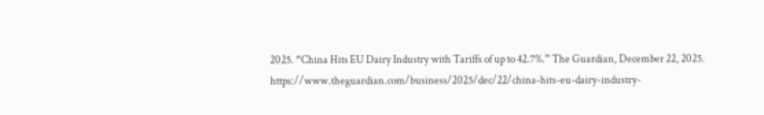2025. “China Hits EU Dairy Industry with Tariffs of up to 42.7%.” The Guardian, December 22, 2025. https://www.theguardian.com/business/2025/dec/22/china-hits-eu-dairy-industry-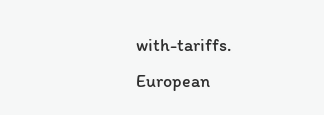with-tariffs.
European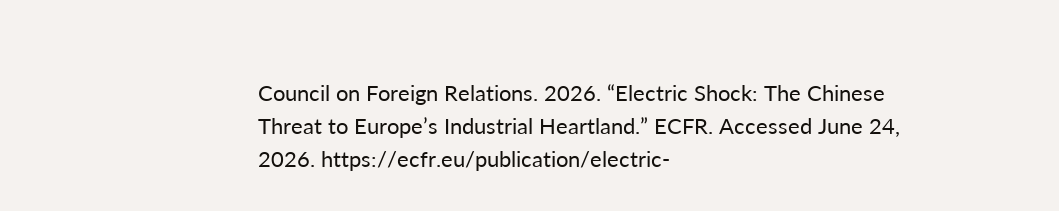Council on Foreign Relations. 2026. “Electric Shock: The Chinese Threat to Europe’s Industrial Heartland.” ECFR. Accessed June 24, 2026. https://ecfr.eu/publication/electric-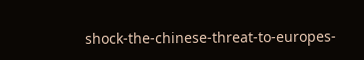shock-the-chinese-threat-to-europes-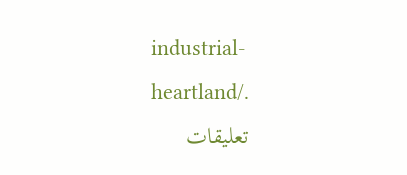industrial-heartland/.
تعليقات